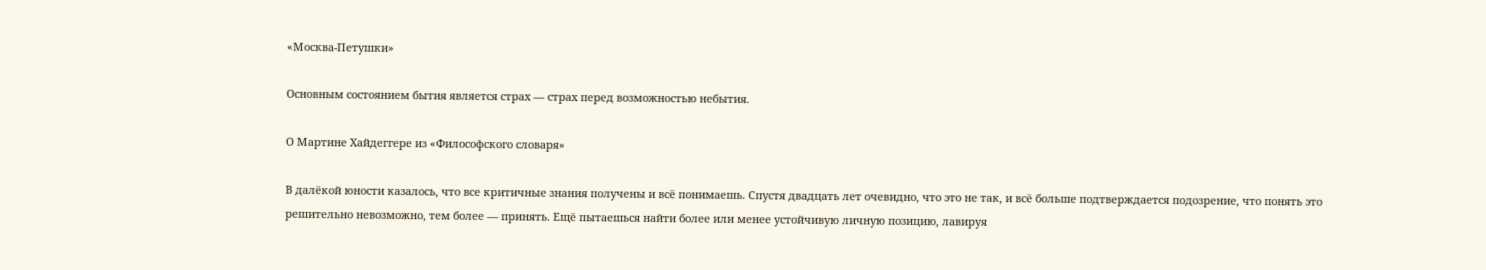«Москва-Петушки»

Основным состоянием бытия является страх — страх перед возможностью небытия.

О Мартине Хайдеггере из «Философского словаря»

В далёкой юности казалось, что все критичные знания получены и всё понимаешь. Спустя двадцать лет очевидно, что это не так, и всё больше подтверждается подозрение, что понять это решительно невозможно, тем более — принять. Ещё пытаешься найти более или менее устойчивую личную позицию, лавируя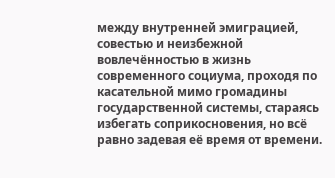между внутренней эмиграцией, совестью и неизбежной вовлечённостью в жизнь современного социума, проходя по касательной мимо громадины государственной системы, стараясь избегать соприкосновения, но всё равно задевая её время от времени.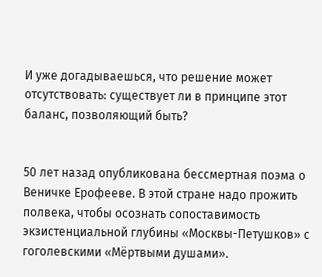И уже догадываешься, что решение может отсутствовать: существует ли в принципе этот баланс, позволяющий быть?


50 лет назад опубликована бессмертная поэма о Веничке Ерофееве. В этой стране надо прожить полвека, чтобы осознать сопоставимость экзистенциальной глубины «Москвы-Петушков» с гоголевскими «Мёртвыми душами».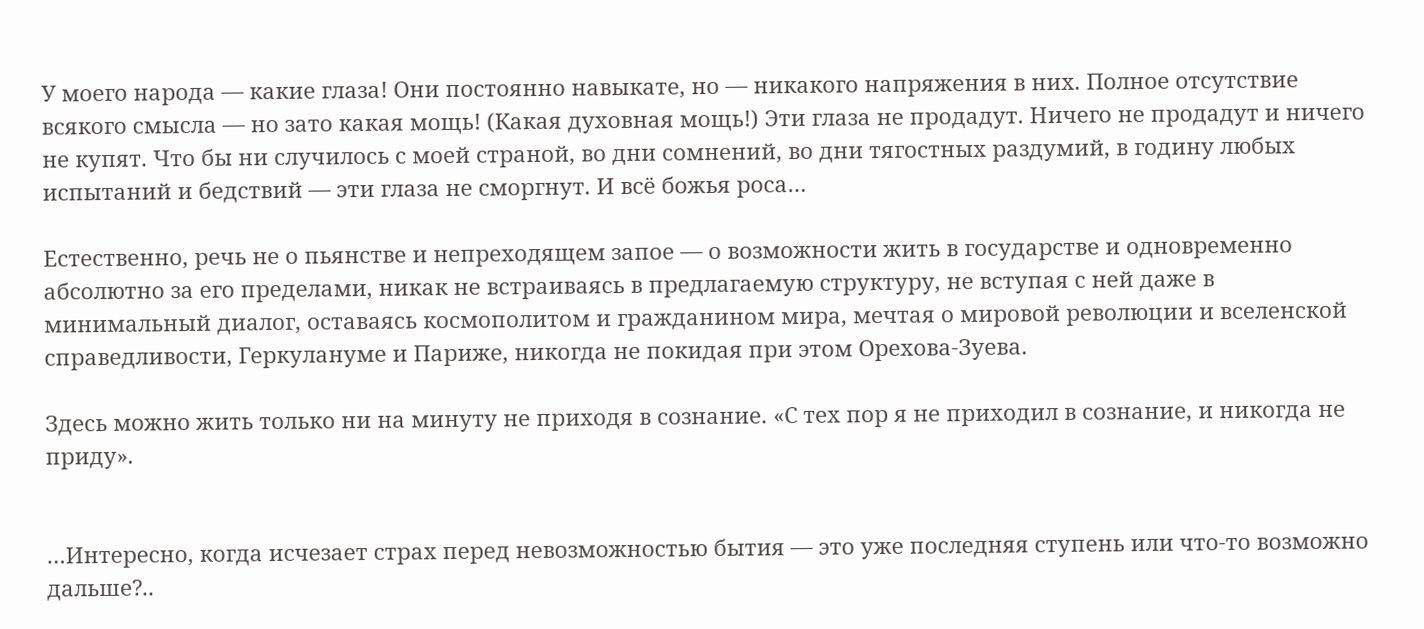У моего народа — какие глаза! Они постоянно навыкате, но — никакого напряжения в них. Полное отсутствие всякого смысла — но зато какая мощь! (Какая духовная мощь!) Эти глаза не продадут. Ничего не продадут и ничего не купят. Что бы ни случилось с моей страной, во дни сомнений, во дни тягостных раздумий, в годину любых испытаний и бедствий — эти глаза не сморгнут. И всё божья роса…

Естественно, речь не о пьянстве и непреходящем запое — о возможности жить в государстве и одновременно абсолютно за его пределами, никак не встраиваясь в предлагаемую структуру, не вступая с ней даже в минимальный диалог, оставаясь космополитом и гражданином мира, мечтая о мировой революции и вселенской справедливости, Геркулануме и Париже, никогда не покидая при этом Орехова-Зуева.

Здесь можно жить только ни на минуту не приходя в сознание. «С тех пор я не приходил в сознание, и никогда не приду».


…Интересно, когда исчезает страх перед невозможностью бытия — это уже последняя ступень или что-то возможно дальше?..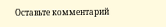Оставьте комментарий